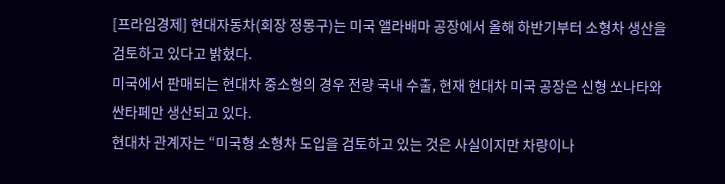[프라임경제] 현대자동차(회장 정몽구)는 미국 앨라배마 공장에서 올해 하반기부터 소형차 생산을 검토하고 있다고 밝혔다.
미국에서 판매되는 현대차 중소형의 경우 전량 국내 수출, 현재 현대차 미국 공장은 신형 쏘나타와 싼타페만 생산되고 있다.
현대차 관계자는 “미국형 소형차 도입을 검토하고 있는 것은 사실이지만 차량이나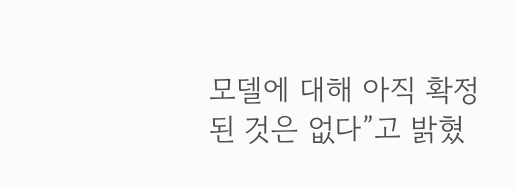모델에 대해 아직 확정된 것은 없다”고 밝혔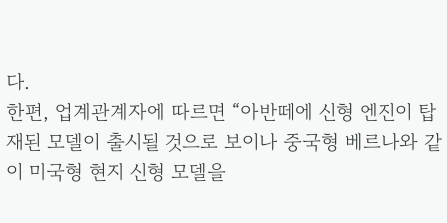다.
한편, 업계관계자에 따르면 “아반떼에 신형 엔진이 탑재된 모델이 출시될 것으로 보이나 중국형 베르나와 같이 미국형 현지 신형 모델을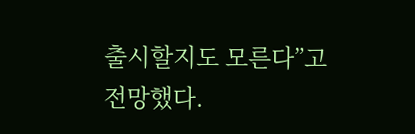출시할지도 모른다”고 전망했다.